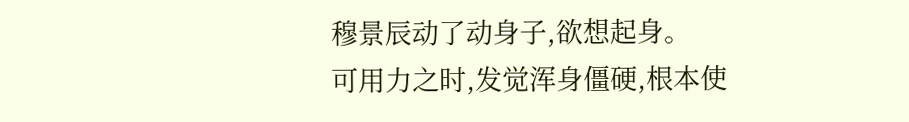穆景辰动了动身子,欲想起身。
可用力之时,发觉浑身僵硬,根本使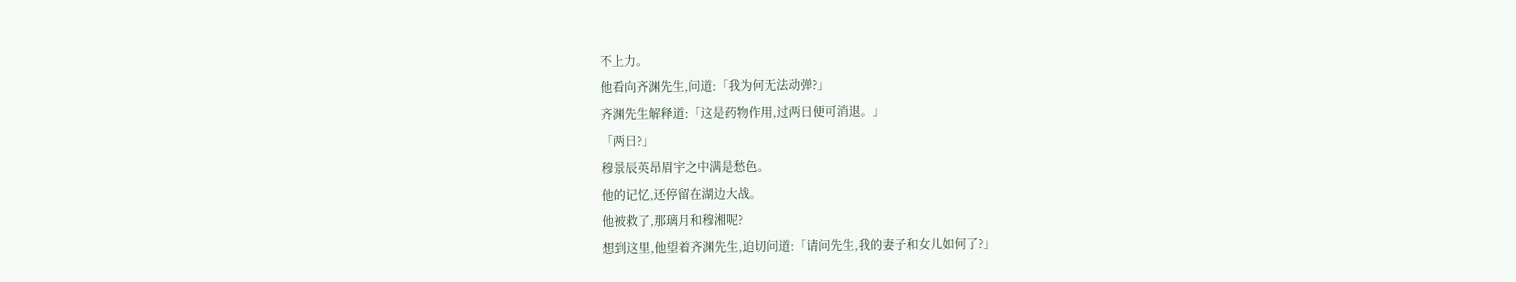不上力。
他看向齐渊先生,问道:「我为何无法动弹?」
齐渊先生解释道:「这是药物作用,过两日便可消退。」
「两日?」
穆景辰英昂眉宇之中满是愁色。
他的记忆,还停留在湖边大战。
他被救了,那璃月和穆湘呢?
想到这里,他望着齐渊先生,迫切问道:「请问先生,我的妻子和女儿如何了?」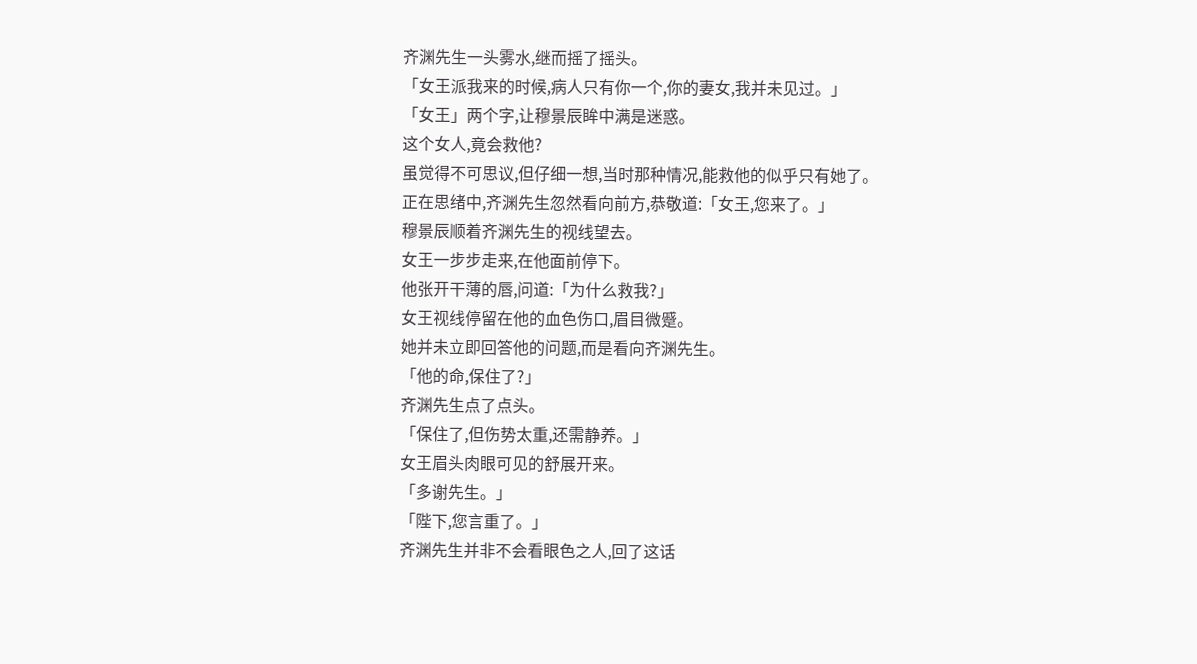齐渊先生一头雾水,继而摇了摇头。
「女王派我来的时候,病人只有你一个,你的妻女,我并未见过。」
「女王」两个字,让穆景辰眸中满是迷惑。
这个女人,竟会救他?
虽觉得不可思议,但仔细一想,当时那种情况,能救他的似乎只有她了。
正在思绪中,齐渊先生忽然看向前方,恭敬道:「女王,您来了。」
穆景辰顺着齐渊先生的视线望去。
女王一步步走来,在他面前停下。
他张开干薄的唇,问道:「为什么救我?」
女王视线停留在他的血色伤口,眉目微蹙。
她并未立即回答他的问题,而是看向齐渊先生。
「他的命,保住了?」
齐渊先生点了点头。
「保住了,但伤势太重,还需静养。」
女王眉头肉眼可见的舒展开来。
「多谢先生。」
「陛下,您言重了。」
齐渊先生并非不会看眼色之人,回了这话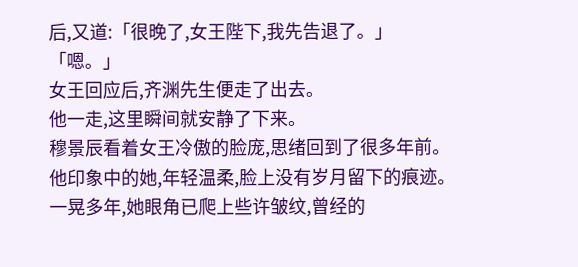后,又道:「很晚了,女王陛下,我先告退了。」
「嗯。」
女王回应后,齐渊先生便走了出去。
他一走,这里瞬间就安静了下来。
穆景辰看着女王冷傲的脸庞,思绪回到了很多年前。
他印象中的她,年轻温柔,脸上没有岁月留下的痕迹。
一晃多年,她眼角已爬上些许皱纹,曾经的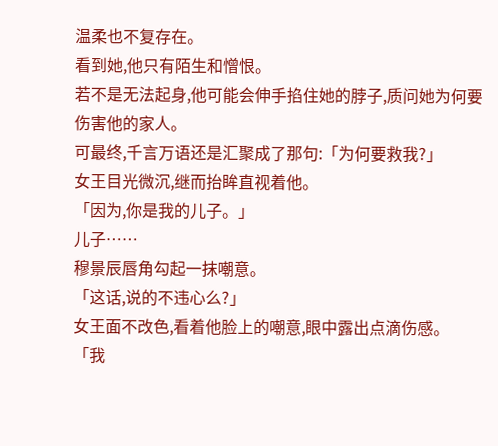温柔也不复存在。
看到她,他只有陌生和憎恨。
若不是无法起身,他可能会伸手掐住她的脖子,质问她为何要伤害他的家人。
可最终,千言万语还是汇聚成了那句:「为何要救我?」
女王目光微沉,继而抬眸直视着他。
「因为,你是我的儿子。」
儿子……
穆景辰唇角勾起一抹嘲意。
「这话,说的不违心么?」
女王面不改色,看着他脸上的嘲意,眼中露出点滴伤感。
「我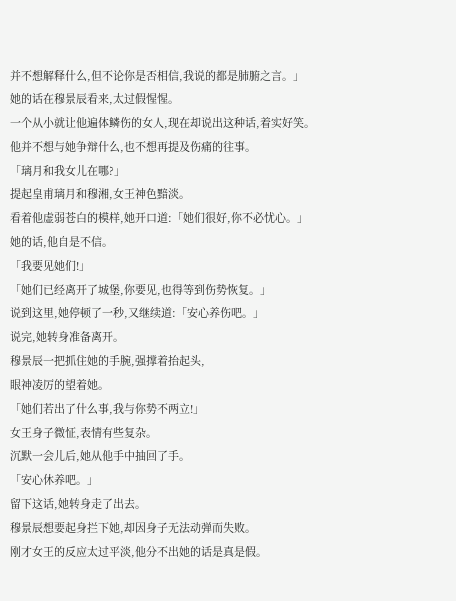并不想解释什么,但不论你是否相信,我说的都是肺腑之言。」
她的话在穆景辰看来,太过假惺惺。
一个从小就让他遍体鳞伤的女人,现在却说出这种话,着实好笑。
他并不想与她争辩什么,也不想再提及伤痛的往事。
「璃月和我女儿在哪?」
提起皇甫璃月和穆湘,女王神色黯淡。
看着他虚弱苍白的模样,她开口道:「她们很好,你不必忧心。」
她的话,他自是不信。
「我要见她们!」
「她们已经离开了城堡,你要见,也得等到伤势恢复。」
说到这里,她停顿了一秒,又继续道:「安心养伤吧。」
说完,她转身准备离开。
穆景辰一把抓住她的手腕,强撑着抬起头,
眼神凌厉的望着她。
「她们若出了什么事,我与你势不两立!」
女王身子微怔,表情有些复杂。
沉默一会儿后,她从他手中抽回了手。
「安心休养吧。」
留下这话,她转身走了出去。
穆景辰想要起身拦下她,却因身子无法动弹而失败。
刚才女王的反应太过平淡,他分不出她的话是真是假。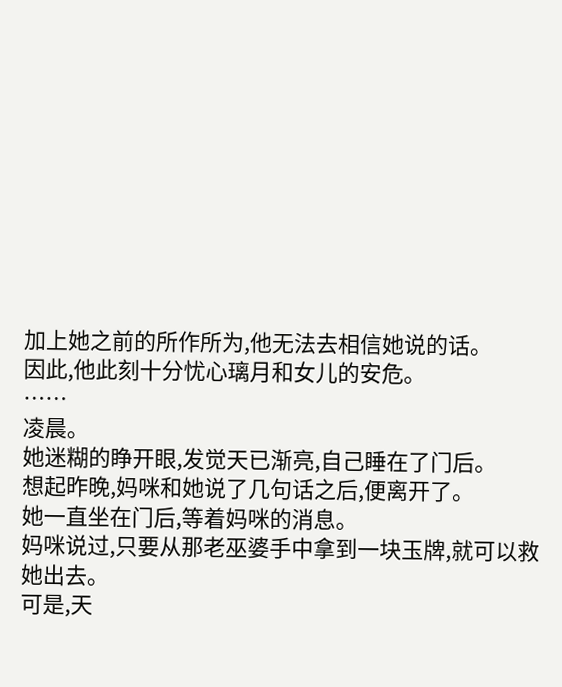加上她之前的所作所为,他无法去相信她说的话。
因此,他此刻十分忧心璃月和女儿的安危。
……
凌晨。
她迷糊的睁开眼,发觉天已渐亮,自己睡在了门后。
想起昨晚,妈咪和她说了几句话之后,便离开了。
她一直坐在门后,等着妈咪的消息。
妈咪说过,只要从那老巫婆手中拿到一块玉牌,就可以救她出去。
可是,天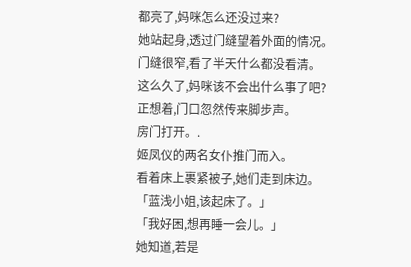都亮了,妈咪怎么还没过来?
她站起身,透过门缝望着外面的情况。
门缝很窄,看了半天什么都没看清。
这么久了,妈咪该不会出什么事了吧?
正想着,门口忽然传来脚步声。
房门打开。.
姬凤仪的两名女仆推门而入。
看着床上裹紧被子,她们走到床边。
「蓝浅小姐,该起床了。」
「我好困,想再睡一会儿。」
她知道,若是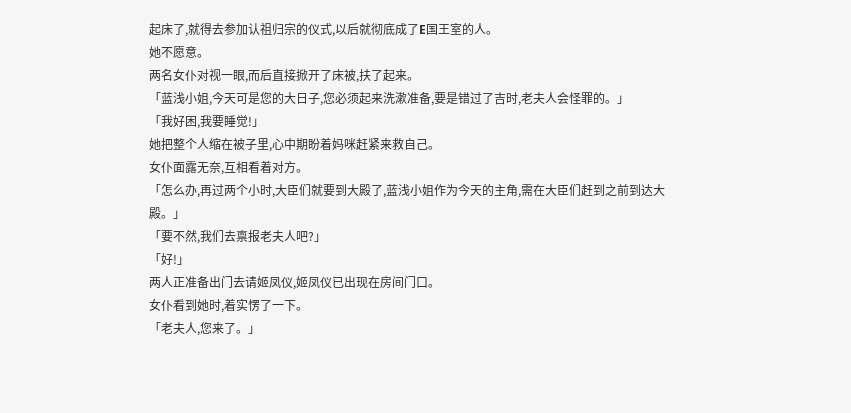起床了,就得去参加认祖归宗的仪式,以后就彻底成了E国王室的人。
她不愿意。
两名女仆对视一眼,而后直接掀开了床被,扶了起来。
「蓝浅小姐,今天可是您的大日子,您必须起来洗漱准备,要是错过了吉时,老夫人会怪罪的。」
「我好困,我要睡觉!」
她把整个人缩在被子里,心中期盼着妈咪赶紧来救自己。
女仆面露无奈,互相看着对方。
「怎么办,再过两个小时,大臣们就要到大殿了,蓝浅小姐作为今天的主角,需在大臣们赶到之前到达大殿。」
「要不然,我们去禀报老夫人吧?」
「好!」
两人正准备出门去请姬凤仪,姬凤仪已出现在房间门口。
女仆看到她时,着实愣了一下。
「老夫人,您来了。」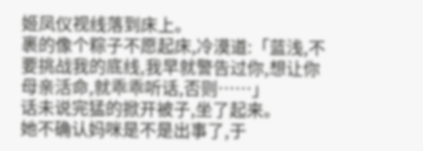姬凤仪视线落到床上。
裹的像个粽子不愿起床,冷漠道:「蓝浅,不要挑战我的底线,我早就警告过你,想让你母亲活命,就乖乖听话,否则……」
话未说完猛的掀开被子,坐了起来。
她不确认妈咪是不是出事了,于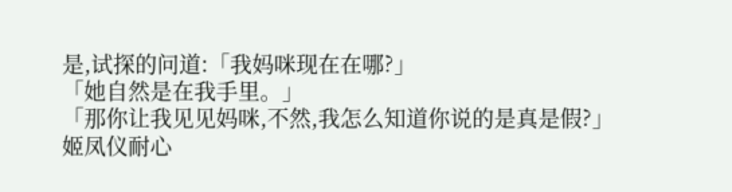是,试探的问道:「我妈咪现在在哪?」
「她自然是在我手里。」
「那你让我见见妈咪,不然,我怎么知道你说的是真是假?」
姬凤仪耐心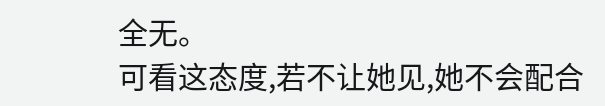全无。
可看这态度,若不让她见,她不会配合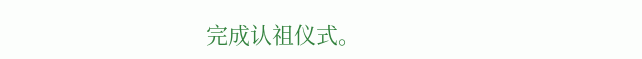完成认祖仪式。